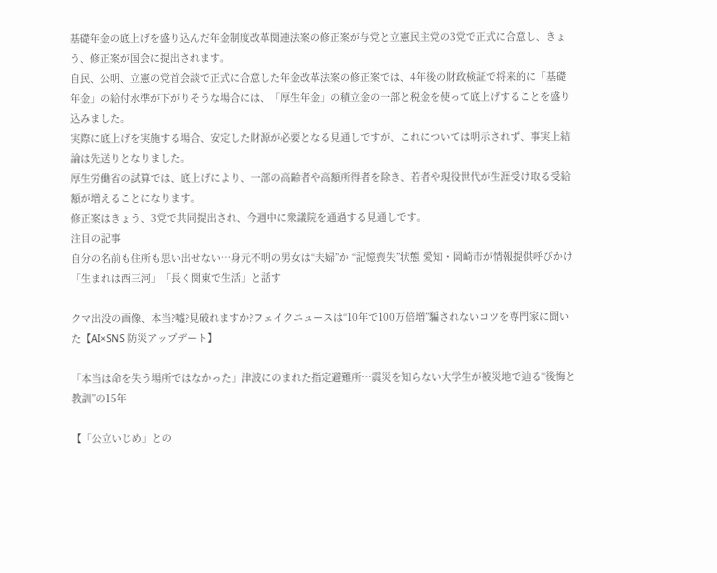基礎年金の底上げを盛り込んだ年金制度改革関連法案の修正案が与党と立憲民主党の3党で正式に合意し、きょう、修正案が国会に提出されます。
自民、公明、立憲の党首会談で正式に合意した年金改革法案の修正案では、4年後の財政検証で将来的に「基礎年金」の給付水準が下がりそうな場合には、「厚生年金」の積立金の一部と税金を使って底上げすることを盛り込みました。
実際に底上げを実施する場合、安定した財源が必要となる見通しですが、これについては明示されず、事実上結論は先送りとなりました。
厚生労働省の試算では、底上げにより、一部の高齢者や高額所得者を除き、若者や現役世代が生涯受け取る受給額が増えることになります。
修正案はきょう、3党で共同提出され、今週中に衆議院を通過する見通しです。
注目の記事
自分の名前も住所も思い出せない…身元不明の男女は“夫婦”か “記憶喪失”状態 愛知・岡崎市が情報提供呼びかけ 「生まれは西三河」「長く関東で生活」と話す

クマ出没の画像、本当?嘘?見破れますか?フェイクニュースは“10年で100万倍増”騙されないコツを専門家に聞いた【AI×SNS 防災アップデート】

「本当は命を失う場所ではなかった」津波にのまれた指定避難所…震災を知らない大学生が被災地で辿る“後悔と教訓”の15年

【「公立いじめ」との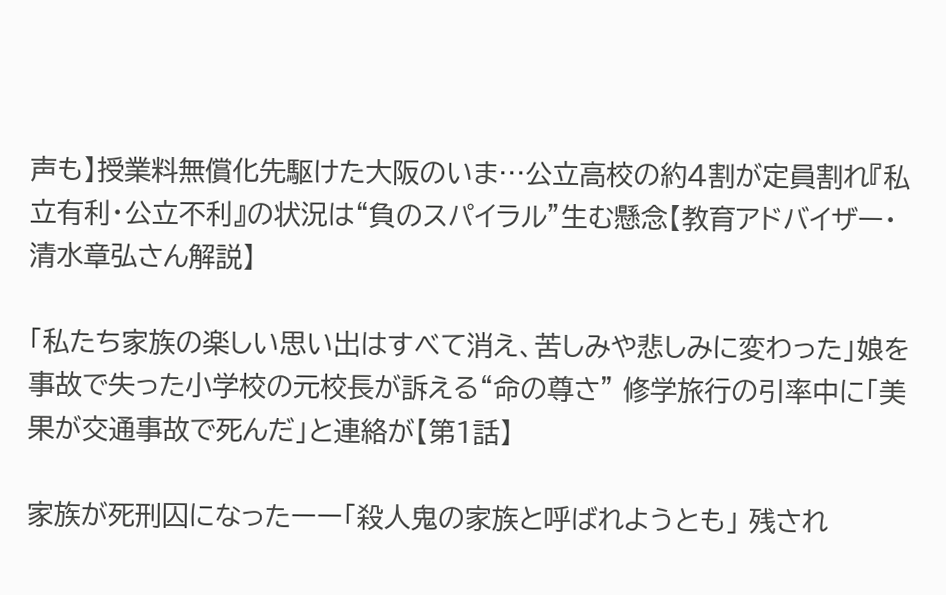声も】授業料無償化先駆けた大阪のいま…公立高校の約4割が定員割れ『私立有利・公立不利』の状況は“負のスパイラル”生む懸念【教育アドバイザー・清水章弘さん解説】

「私たち家族の楽しい思い出はすべて消え、苦しみや悲しみに変わった」娘を事故で失った小学校の元校長が訴える“命の尊さ” 修学旅行の引率中に「美果が交通事故で死んだ」と連絡が【第1話】

家族が死刑囚になったーー「殺人鬼の家族と呼ばれようとも」 残され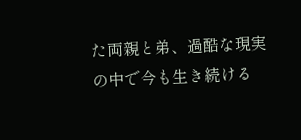た両親と弟、過酷な現実の中で今も生き続ける